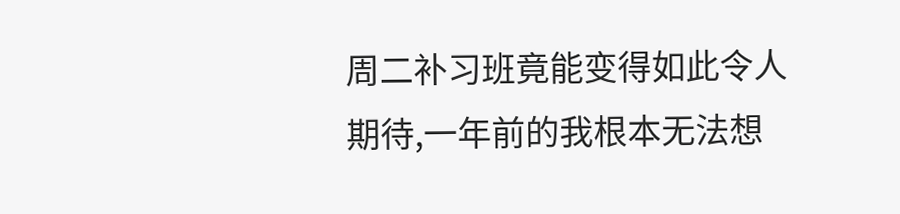周二补习班竟能变得如此令人期待,一年前的我根本无法想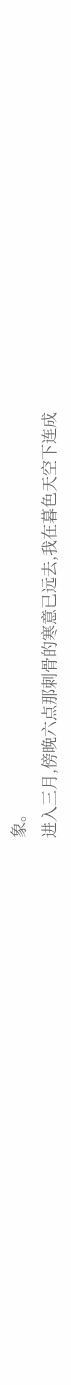象。
进入三月,傍晚六点那刺骨的寒意已远去,我在暮色天空下连成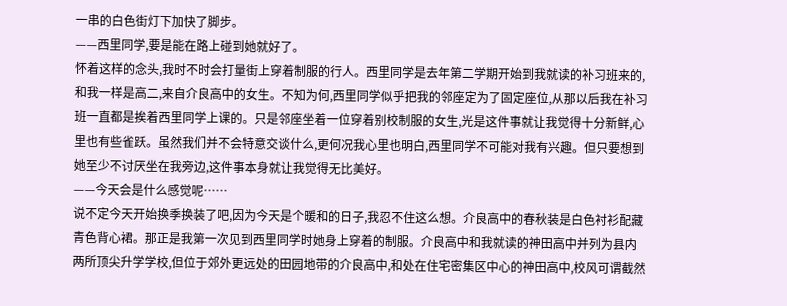一串的白色街灯下加快了脚步。
——西里同学,要是能在路上碰到她就好了。
怀着这样的念头,我时不时会打量街上穿着制服的行人。西里同学是去年第二学期开始到我就读的补习班来的,和我一样是高二,来自介良高中的女生。不知为何,西里同学似乎把我的邻座定为了固定座位,从那以后我在补习班一直都是挨着西里同学上课的。只是邻座坐着一位穿着别校制服的女生,光是这件事就让我觉得十分新鲜,心里也有些雀跃。虽然我们并不会特意交谈什么,更何况我心里也明白,西里同学不可能对我有兴趣。但只要想到她至少不讨厌坐在我旁边,这件事本身就让我觉得无比美好。
——今天会是什么感觉呢……
说不定今天开始换季换装了吧,因为今天是个暖和的日子,我忍不住这么想。介良高中的春秋装是白色衬衫配藏青色背心裙。那正是我第一次见到西里同学时她身上穿着的制服。介良高中和我就读的神田高中并列为县内两所顶尖升学学校,但位于郊外更远处的田园地带的介良高中,和处在住宅密集区中心的神田高中,校风可谓截然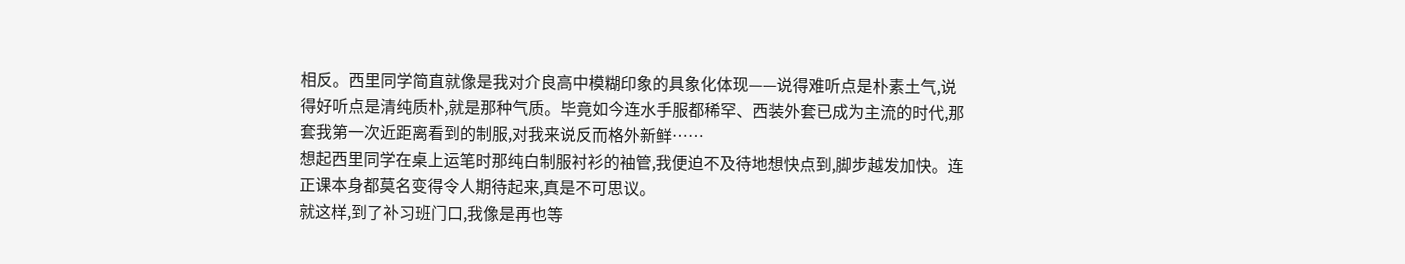相反。西里同学简直就像是我对介良高中模糊印象的具象化体现——说得难听点是朴素土气,说得好听点是清纯质朴,就是那种气质。毕竟如今连水手服都稀罕、西装外套已成为主流的时代,那套我第一次近距离看到的制服,对我来说反而格外新鲜……
想起西里同学在桌上运笔时那纯白制服衬衫的袖管,我便迫不及待地想快点到,脚步越发加快。连正课本身都莫名变得令人期待起来,真是不可思议。
就这样,到了补习班门口,我像是再也等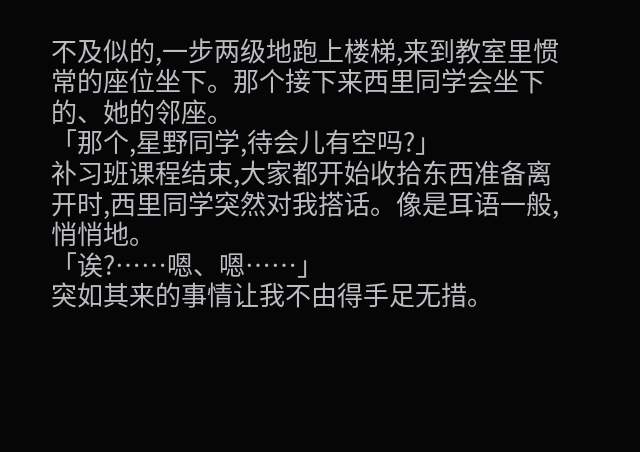不及似的,一步两级地跑上楼梯,来到教室里惯常的座位坐下。那个接下来西里同学会坐下的、她的邻座。
「那个,星野同学,待会儿有空吗?」
补习班课程结束,大家都开始收拾东西准备离开时,西里同学突然对我搭话。像是耳语一般,悄悄地。
「诶?……嗯、嗯……」
突如其来的事情让我不由得手足无措。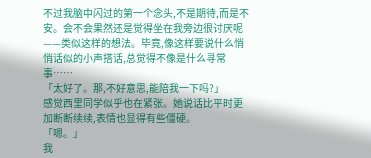不过我脑中闪过的第一个念头,不是期待,而是不安。会不会果然还是觉得坐在我旁边很讨厌呢——类似这样的想法。毕竟,像这样要说什么悄悄话似的小声搭话,总觉得不像是什么寻常事……
「太好了。那,不好意思,能陪我一下吗?」
感觉西里同学似乎也在紧张。她说话比平时更加断断续续,表情也显得有些僵硬。
「嗯。」
我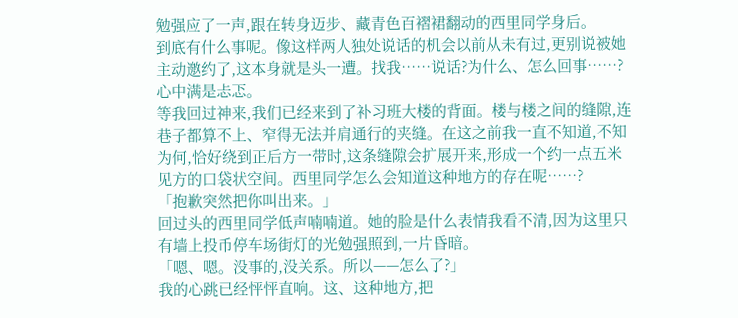勉强应了一声,跟在转身迈步、藏青色百褶裙翻动的西里同学身后。
到底有什么事呢。像这样两人独处说话的机会以前从未有过,更别说被她主动邀约了,这本身就是头一遭。找我……说话?为什么、怎么回事……?心中满是忐忑。
等我回过神来,我们已经来到了补习班大楼的背面。楼与楼之间的缝隙,连巷子都算不上、窄得无法并肩通行的夹缝。在这之前我一直不知道,不知为何,恰好绕到正后方一带时,这条缝隙会扩展开来,形成一个约一点五米见方的口袋状空间。西里同学怎么会知道这种地方的存在呢……?
「抱歉突然把你叫出来。」
回过头的西里同学低声喃喃道。她的脸是什么表情我看不清,因为这里只有墙上投币停车场街灯的光勉强照到,一片昏暗。
「嗯、嗯。没事的,没关系。所以——怎么了?」
我的心跳已经怦怦直响。这、这种地方,把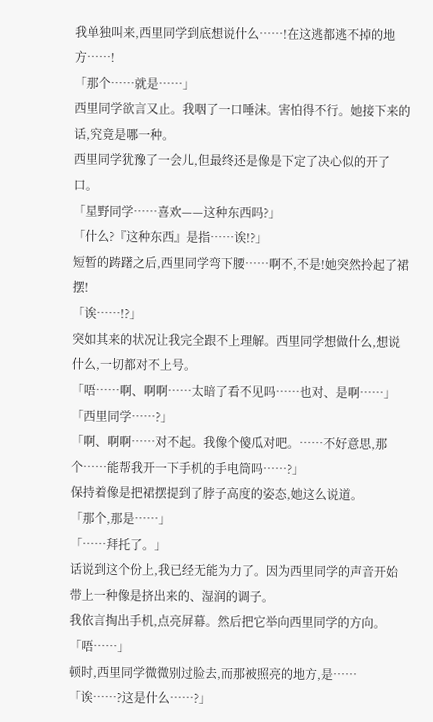我单独叫来,西里同学到底想说什么……!在这逃都逃不掉的地方……!
「那个……就是……」
西里同学欲言又止。我咽了一口唾沫。害怕得不行。她接下来的话,究竟是哪一种。
西里同学犹豫了一会儿,但最终还是像是下定了决心似的开了口。
「星野同学……喜欢——这种东西吗?」
「什么?『这种东西』是指……诶!?」
短暂的踌躇之后,西里同学弯下腰……啊不,不是!她突然拎起了裙摆!
「诶……!?」
突如其来的状况让我完全跟不上理解。西里同学想做什么,想说什么,一切都对不上号。
「唔……啊、啊啊……太暗了看不见吗……也对、是啊……」
「西里同学……?」
「啊、啊啊……对不起。我像个傻瓜对吧。……不好意思,那个……能帮我开一下手机的手电筒吗……?」
保持着像是把裙摆提到了脖子高度的姿态,她这么说道。
「那个,那是……」
「……拜托了。」
话说到这个份上,我已经无能为力了。因为西里同学的声音开始带上一种像是挤出来的、湿润的调子。
我依言掏出手机,点亮屏幕。然后把它举向西里同学的方向。
「唔……」
顿时,西里同学微微别过脸去,而那被照亮的地方,是……
「诶……?这是什么……?」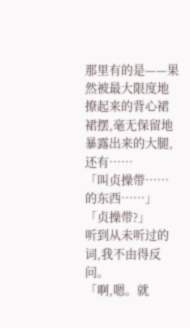那里有的是——果然被最大限度地撩起来的背心裙裙摆,毫无保留地暴露出来的大腿,还有……
「叫贞操带……的东西……」
「贞操带?」
听到从未听过的词,我不由得反问。
「啊,嗯。就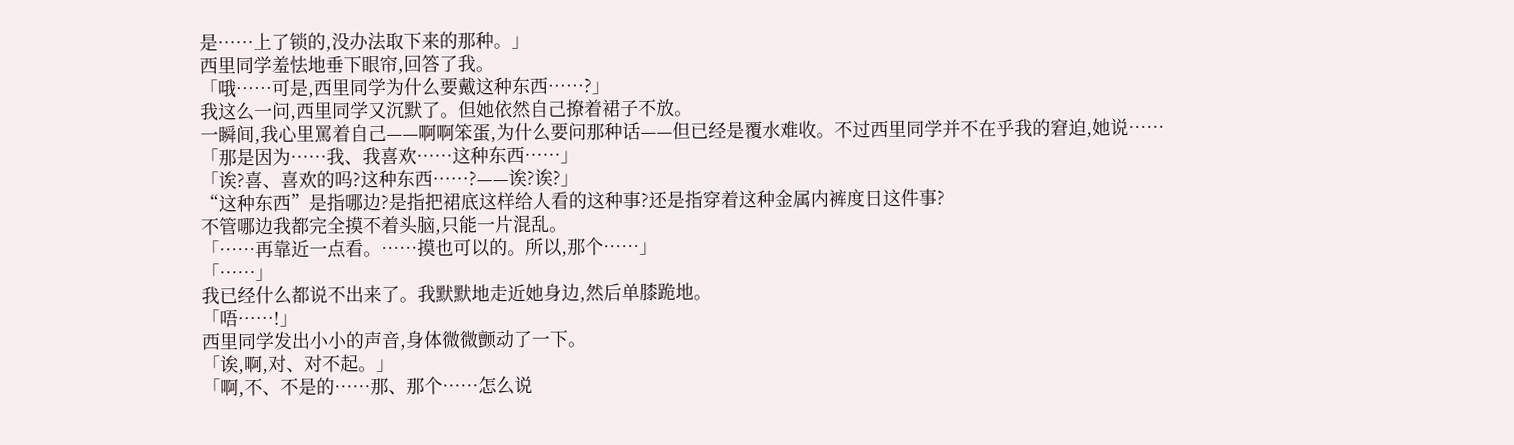是……上了锁的,没办法取下来的那种。」
西里同学羞怯地垂下眼帘,回答了我。
「哦……可是,西里同学为什么要戴这种东西……?」
我这么一问,西里同学又沉默了。但她依然自己撩着裙子不放。
一瞬间,我心里罵着自己——啊啊笨蛋,为什么要问那种话——但已经是覆水难收。不过西里同学并不在乎我的窘迫,她说……
「那是因为……我、我喜欢……这种东西……」
「诶?喜、喜欢的吗?这种东西……?——诶?诶?」
“这种东西”是指哪边?是指把裙底这样给人看的这种事?还是指穿着这种金属内裤度日这件事?
不管哪边我都完全摸不着头脑,只能一片混乱。
「……再靠近一点看。……摸也可以的。所以,那个……」
「……」
我已经什么都说不出来了。我默默地走近她身边,然后单膝跪地。
「唔……!」
西里同学发出小小的声音,身体微微颤动了一下。
「诶,啊,对、对不起。」
「啊,不、不是的……那、那个……怎么说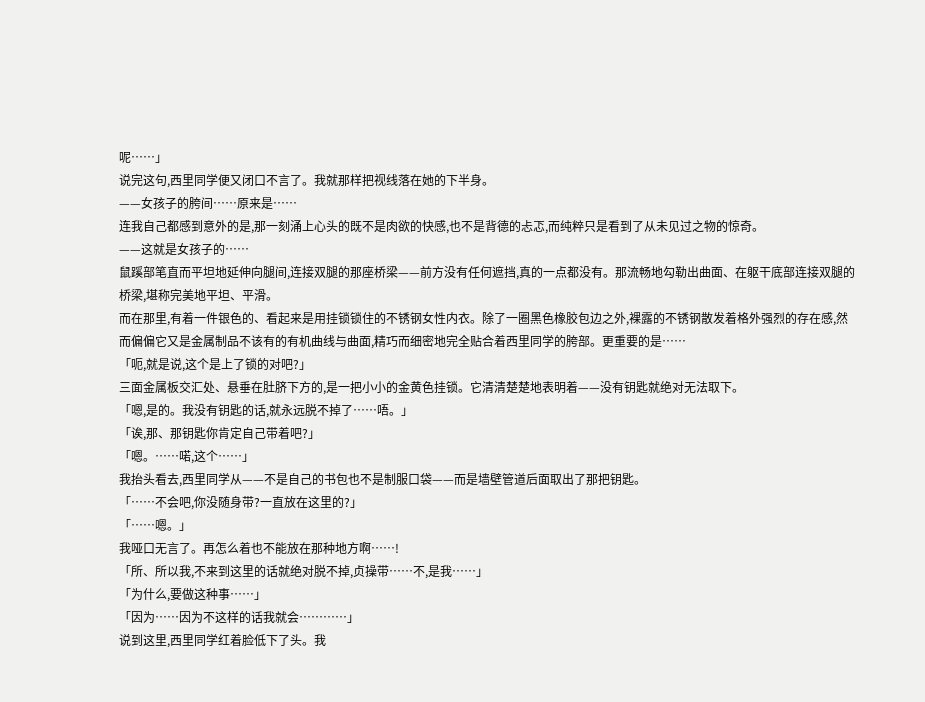呢……」
说完这句,西里同学便又闭口不言了。我就那样把视线落在她的下半身。
——女孩子的胯间……原来是……
连我自己都感到意外的是,那一刻涌上心头的既不是肉欲的快感,也不是背德的忐忑,而纯粹只是看到了从未见过之物的惊奇。
——这就是女孩子的……
鼠蹊部笔直而平坦地延伸向腿间,连接双腿的那座桥梁——前方没有任何遮挡,真的一点都没有。那流畅地勾勒出曲面、在躯干底部连接双腿的桥梁,堪称完美地平坦、平滑。
而在那里,有着一件银色的、看起来是用挂锁锁住的不锈钢女性内衣。除了一圈黑色橡胶包边之外,裸露的不锈钢散发着格外强烈的存在感,然而偏偏它又是金属制品不该有的有机曲线与曲面,精巧而细密地完全贴合着西里同学的胯部。更重要的是……
「呃,就是说,这个是上了锁的对吧?」
三面金属板交汇处、悬垂在肚脐下方的,是一把小小的金黄色挂锁。它清清楚楚地表明着——没有钥匙就绝对无法取下。
「嗯,是的。我没有钥匙的话,就永远脱不掉了……唔。」
「诶,那、那钥匙你肯定自己带着吧?」
「嗯。……喏,这个……」
我抬头看去,西里同学从——不是自己的书包也不是制服口袋——而是墙壁管道后面取出了那把钥匙。
「……不会吧,你没随身带?一直放在这里的?」
「……嗯。」
我哑口无言了。再怎么着也不能放在那种地方啊……!
「所、所以我,不来到这里的话就绝对脱不掉,贞操带……不,是我……」
「为什么,要做这种事……」
「因为……因为不这样的话我就会…………」
说到这里,西里同学红着脸低下了头。我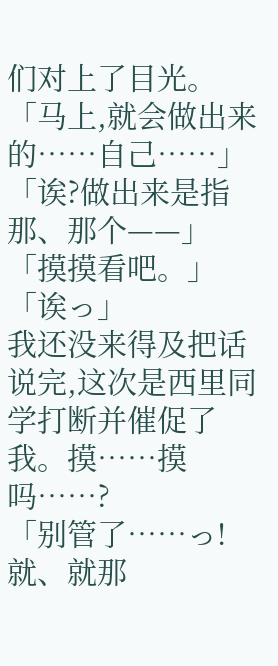们对上了目光。
「马上,就会做出来的……自己……」
「诶?做出来是指那、那个——」
「摸摸看吧。」
「诶っ」
我还没来得及把话说完,这次是西里同学打断并催促了我。摸……摸吗……?
「别管了……っ!就、就那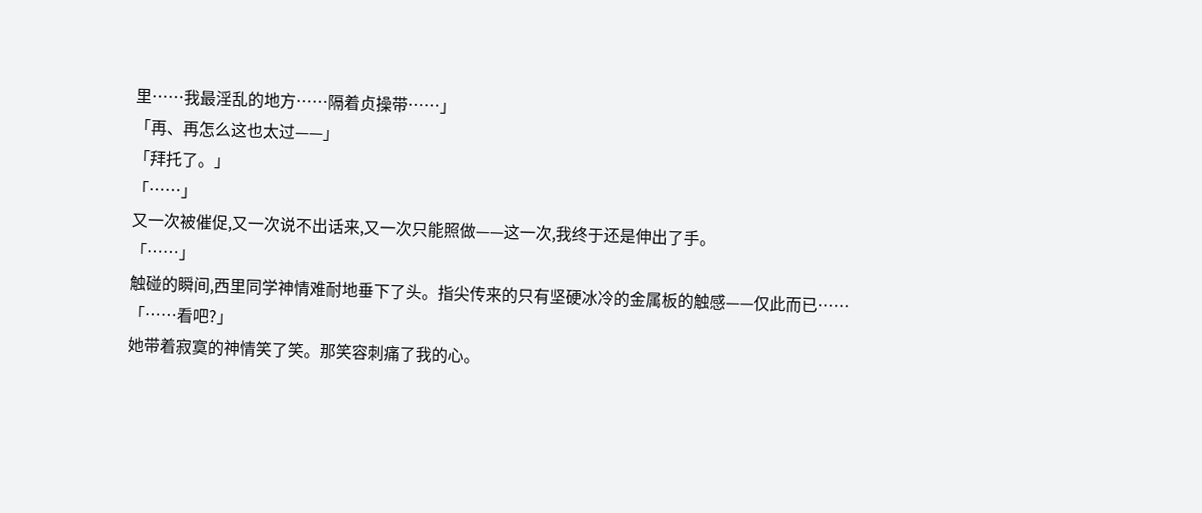里……我最淫乱的地方……隔着贞操带……」
「再、再怎么这也太过——」
「拜托了。」
「……」
又一次被催促,又一次说不出话来,又一次只能照做——这一次,我终于还是伸出了手。
「……」
触碰的瞬间,西里同学神情难耐地垂下了头。指尖传来的只有坚硬冰冷的金属板的触感——仅此而已……
「……看吧?」
她带着寂寞的神情笑了笑。那笑容刺痛了我的心。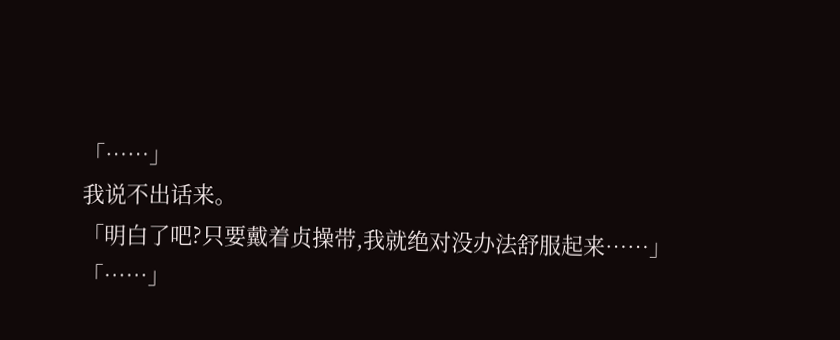「……」
我说不出话来。
「明白了吧?只要戴着贞操带,我就绝对没办法舒服起来……」
「……」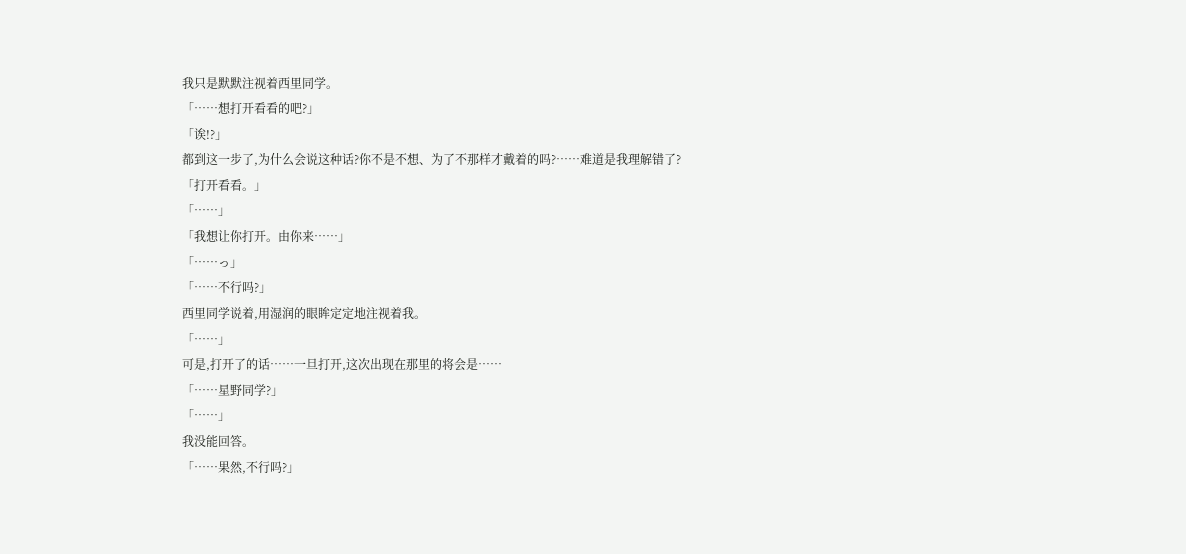我只是默默注视着西里同学。
「……想打开看看的吧?」
「诶!?」
都到这一步了,为什么会说这种话?你不是不想、为了不那样才戴着的吗?……难道是我理解错了?
「打开看看。」
「……」
「我想让你打开。由你来……」
「……っ」
「……不行吗?」
西里同学说着,用湿润的眼眸定定地注视着我。
「……」
可是,打开了的话……一旦打开,这次出现在那里的将会是……
「……星野同学?」
「……」
我没能回答。
「……果然,不行吗?」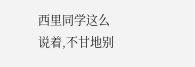西里同学这么说着,不甘地别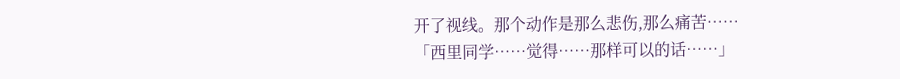开了视线。那个动作是那么悲伤,那么痛苦……
「西里同学……觉得……那样可以的话……」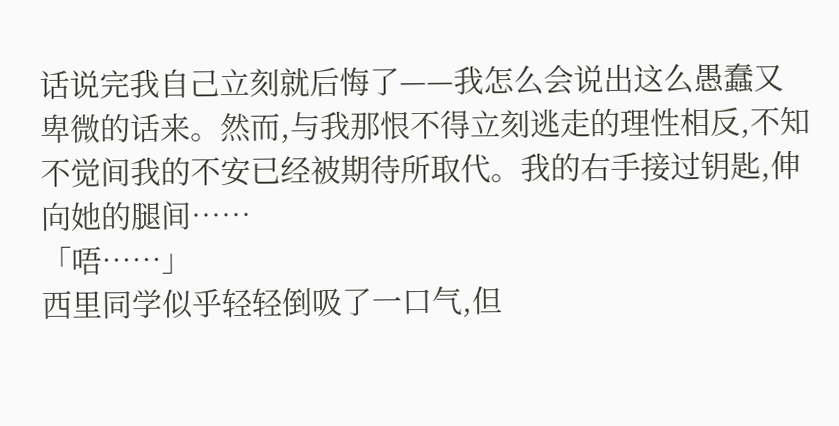话说完我自己立刻就后悔了——我怎么会说出这么愚蠢又卑微的话来。然而,与我那恨不得立刻逃走的理性相反,不知不觉间我的不安已经被期待所取代。我的右手接过钥匙,伸向她的腿间……
「唔……」
西里同学似乎轻轻倒吸了一口气,但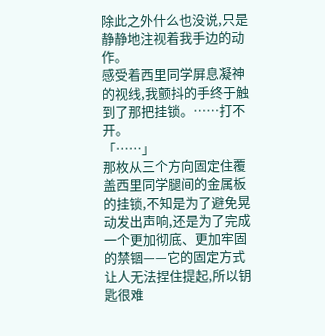除此之外什么也没说,只是静静地注视着我手边的动作。
感受着西里同学屏息凝神的视线,我颤抖的手终于触到了那把挂锁。……打不开。
「……」
那枚从三个方向固定住覆盖西里同学腿间的金属板的挂锁,不知是为了避免晃动发出声响,还是为了完成一个更加彻底、更加牢固的禁锢——它的固定方式让人无法捏住提起,所以钥匙很难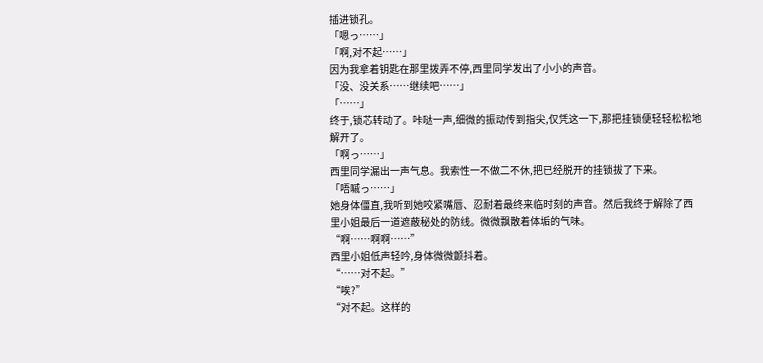插进锁孔。
「嗯っ……」
「啊,对不起……」
因为我拿着钥匙在那里拨弄不停,西里同学发出了小小的声音。
「没、没关系……继续吧……」
「……」
终于,锁芯转动了。咔哒一声,细微的振动传到指尖,仅凭这一下,那把挂锁便轻轻松松地解开了。
「啊っ……」
西里同学漏出一声气息。我索性一不做二不休,把已经脱开的挂锁拔了下来。
「唔嘁っ……」
她身体僵直,我听到她咬紧嘴唇、忍耐着最终来临时刻的声音。然后我终于解除了西里小姐最后一道遮蔽秘处的防线。微微飘散着体垢的气味。
“啊……啊啊……”
西里小姐低声轻吟,身体微微颤抖着。
“……对不起。”
“唉?”
“对不起。这样的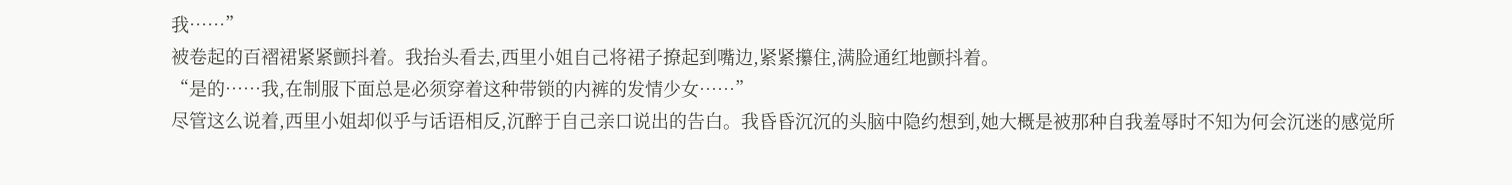我……”
被卷起的百褶裙紧紧颤抖着。我抬头看去,西里小姐自己将裙子撩起到嘴边,紧紧攥住,满脸通红地颤抖着。
“是的……我,在制服下面总是必须穿着这种带锁的内裤的发情少女……”
尽管这么说着,西里小姐却似乎与话语相反,沉醉于自己亲口说出的告白。我昏昏沉沉的头脑中隐约想到,她大概是被那种自我羞辱时不知为何会沉迷的感觉所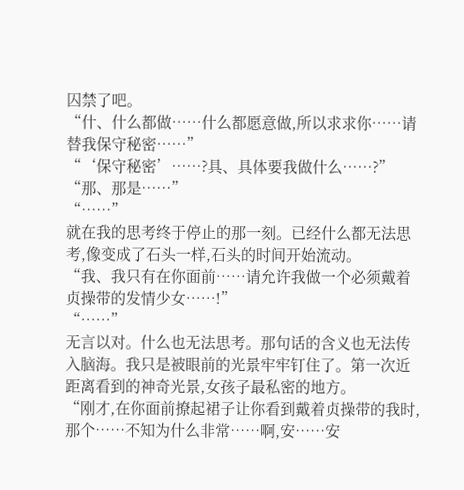囚禁了吧。
“什、什么都做……什么都愿意做,所以求求你……请替我保守秘密……”
“‘保守秘密’……?具、具体要我做什么……?”
“那、那是……”
“……”
就在我的思考终于停止的那一刻。已经什么都无法思考,像变成了石头一样,石头的时间开始流动。
“我、我只有在你面前……请允许我做一个必须戴着贞操带的发情少女……!”
“……”
无言以对。什么也无法思考。那句话的含义也无法传入脑海。我只是被眼前的光景牢牢钉住了。第一次近距离看到的神奇光景,女孩子最私密的地方。
“刚才,在你面前撩起裙子让你看到戴着贞操带的我时,那个……不知为什么非常……啊,安……安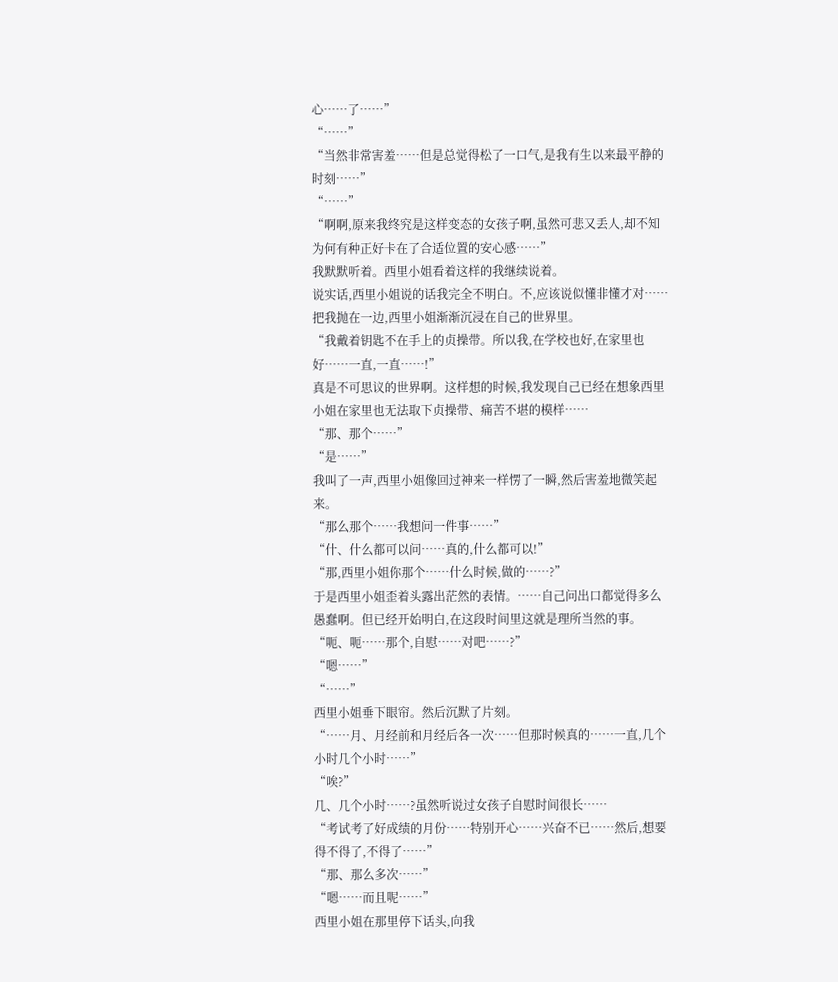心……了……”
“……”
“当然非常害羞……但是总觉得松了一口气,是我有生以来最平静的时刻……”
“……”
“啊啊,原来我终究是这样变态的女孩子啊,虽然可悲又丢人,却不知为何有种正好卡在了合适位置的安心感……”
我默默听着。西里小姐看着这样的我继续说着。
说实话,西里小姐说的话我完全不明白。不,应该说似懂非懂才对……
把我抛在一边,西里小姐渐渐沉浸在自己的世界里。
“我戴着钥匙不在手上的贞操带。所以我,在学校也好,在家里也好……一直,一直……!”
真是不可思议的世界啊。这样想的时候,我发现自己已经在想象西里小姐在家里也无法取下贞操带、痛苦不堪的模样……
“那、那个……”
“是……”
我叫了一声,西里小姐像回过神来一样愣了一瞬,然后害羞地微笑起来。
“那么那个……我想问一件事……”
“什、什么都可以问……真的,什么都可以!”
“那,西里小姐你那个……什么时候,做的……?”
于是西里小姐歪着头露出茫然的表情。……自己问出口都觉得多么愚蠢啊。但已经开始明白,在这段时间里这就是理所当然的事。
“呃、呃……那个,自慰……对吧……?”
“嗯……”
“……”
西里小姐垂下眼帘。然后沉默了片刻。
“……月、月经前和月经后各一次……但那时候真的……一直,几个小时几个小时……”
“唉?”
几、几个小时……?虽然听说过女孩子自慰时间很长……
“考试考了好成绩的月份……特别开心……兴奋不已……然后,想要得不得了,不得了……”
“那、那么多次……”
“嗯……而且呢……”
西里小姐在那里停下话头,向我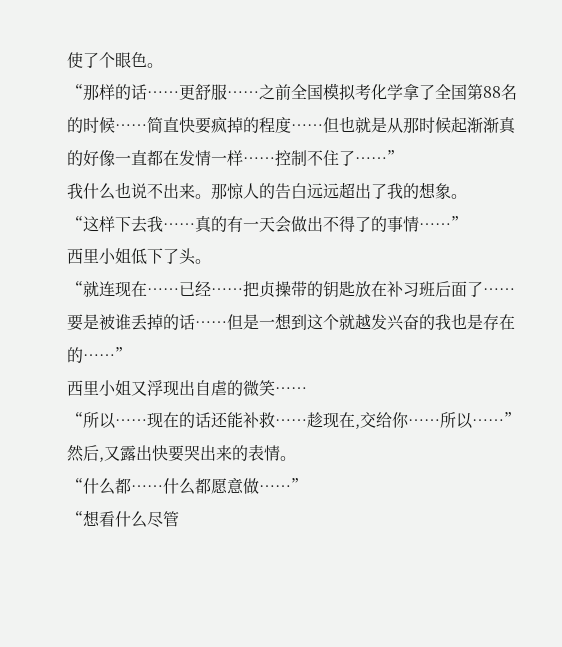使了个眼色。
“那样的话……更舒服……之前全国模拟考化学拿了全国第88名的时候……简直快要疯掉的程度……但也就是从那时候起渐渐真的好像一直都在发情一样……控制不住了……”
我什么也说不出来。那惊人的告白远远超出了我的想象。
“这样下去我……真的有一天会做出不得了的事情……”
西里小姐低下了头。
“就连现在……已经……把贞操带的钥匙放在补习班后面了……要是被谁丢掉的话……但是一想到这个就越发兴奋的我也是存在的……”
西里小姐又浮现出自虐的微笑……
“所以……现在的话还能补救……趁现在,交给你……所以……”
然后,又露出快要哭出来的表情。
“什么都……什么都愿意做……”
“想看什么尽管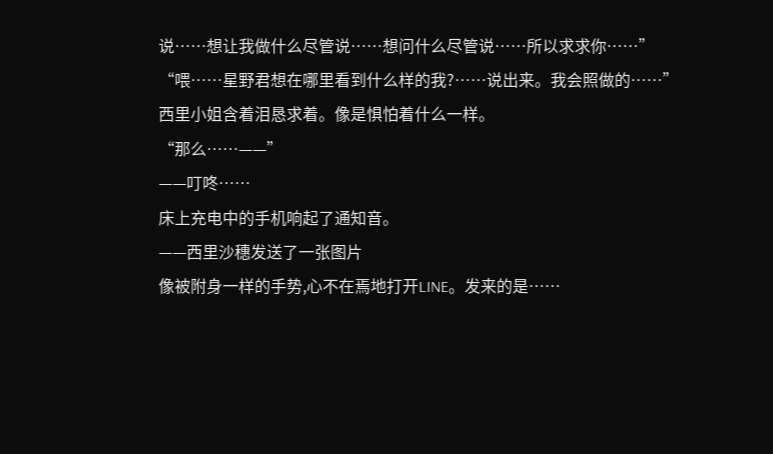说……想让我做什么尽管说……想问什么尽管说……所以求求你……”
“喂……星野君想在哪里看到什么样的我?……说出来。我会照做的……”
西里小姐含着泪恳求着。像是惧怕着什么一样。
“那么……——”
——叮咚……
床上充电中的手机响起了通知音。
——西里沙穗发送了一张图片
像被附身一样的手势,心不在焉地打开LINE。发来的是……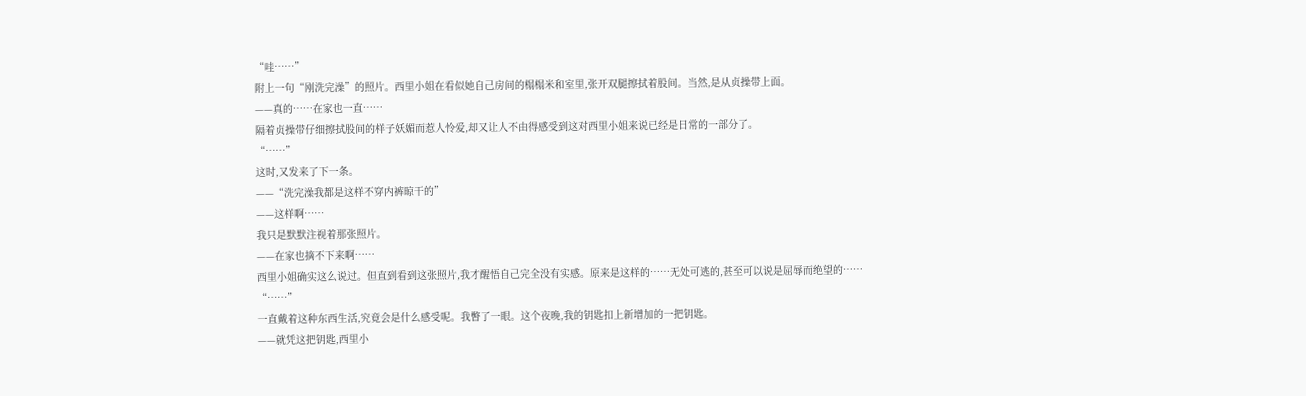“哇……”
附上一句“刚洗完澡”的照片。西里小姐在看似她自己房间的榻榻米和室里,张开双腿擦拭着股间。当然,是从贞操带上面。
——真的……在家也一直……
隔着贞操带仔细擦拭股间的样子妖媚而惹人怜爱,却又让人不由得感受到这对西里小姐来说已经是日常的一部分了。
“……”
这时,又发来了下一条。
——“洗完澡我都是这样不穿内裤晾干的”
——这样啊……
我只是默默注视着那张照片。
——在家也摘不下来啊……
西里小姐确实这么说过。但直到看到这张照片,我才醒悟自己完全没有实感。原来是这样的……无处可逃的,甚至可以说是屈辱而绝望的……
“……”
一直戴着这种东西生活,究竟会是什么感受呢。我瞥了一眼。这个夜晚,我的钥匙扣上新增加的一把钥匙。
——就凭这把钥匙,西里小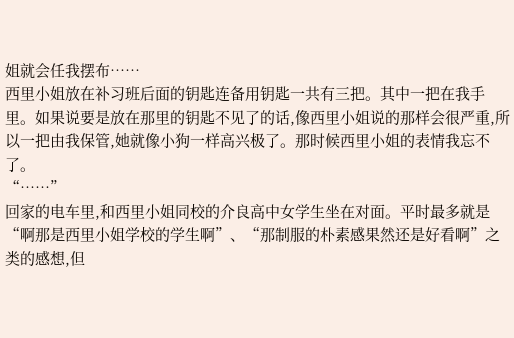姐就会任我摆布……
西里小姐放在补习班后面的钥匙连备用钥匙一共有三把。其中一把在我手里。如果说要是放在那里的钥匙不见了的话,像西里小姐说的那样会很严重,所以一把由我保管,她就像小狗一样高兴极了。那时候西里小姐的表情我忘不了。
“……”
回家的电车里,和西里小姐同校的介良高中女学生坐在对面。平时最多就是“啊那是西里小姐学校的学生啊”、“那制服的朴素感果然还是好看啊”之类的感想,但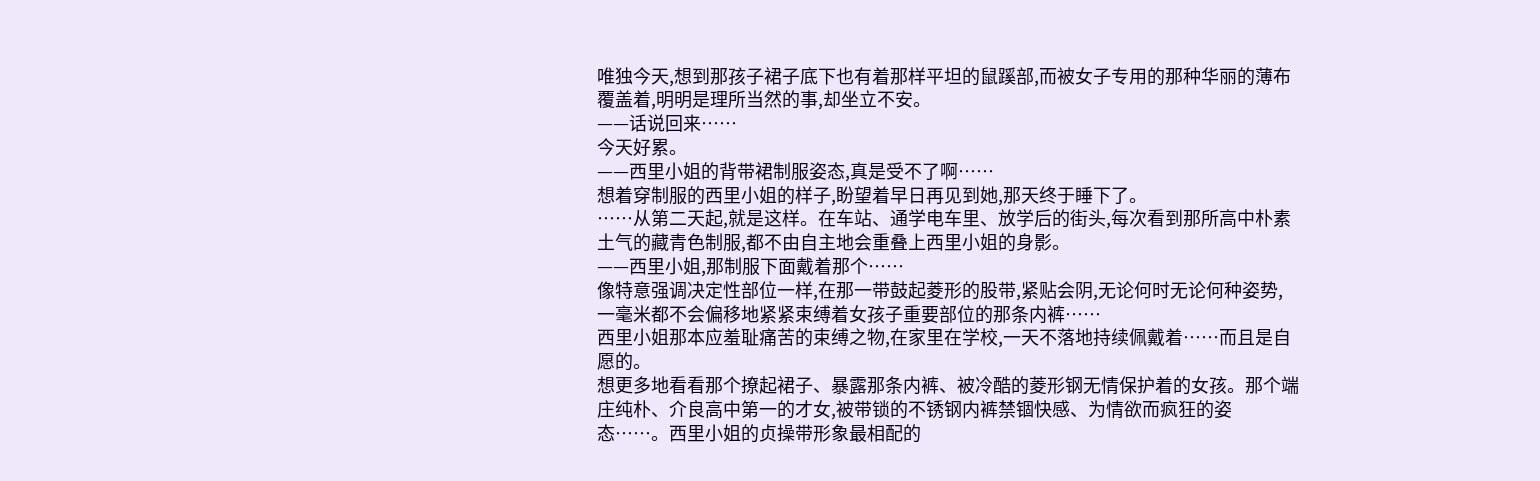唯独今天,想到那孩子裙子底下也有着那样平坦的鼠蹊部,而被女子专用的那种华丽的薄布覆盖着,明明是理所当然的事,却坐立不安。
——话说回来……
今天好累。
——西里小姐的背带裙制服姿态,真是受不了啊……
想着穿制服的西里小姐的样子,盼望着早日再见到她,那天终于睡下了。
……从第二天起,就是这样。在车站、通学电车里、放学后的街头,每次看到那所高中朴素土气的藏青色制服,都不由自主地会重叠上西里小姐的身影。
——西里小姐,那制服下面戴着那个……
像特意强调决定性部位一样,在那一带鼓起菱形的股带,紧贴会阴,无论何时无论何种姿势,一毫米都不会偏移地紧紧束缚着女孩子重要部位的那条内裤……
西里小姐那本应羞耻痛苦的束缚之物,在家里在学校,一天不落地持续佩戴着……而且是自愿的。
想更多地看看那个撩起裙子、暴露那条内裤、被冷酷的菱形钢无情保护着的女孩。那个端庄纯朴、介良高中第一的才女,被带锁的不锈钢内裤禁锢快感、为情欲而疯狂的姿态……。西里小姐的贞操带形象最相配的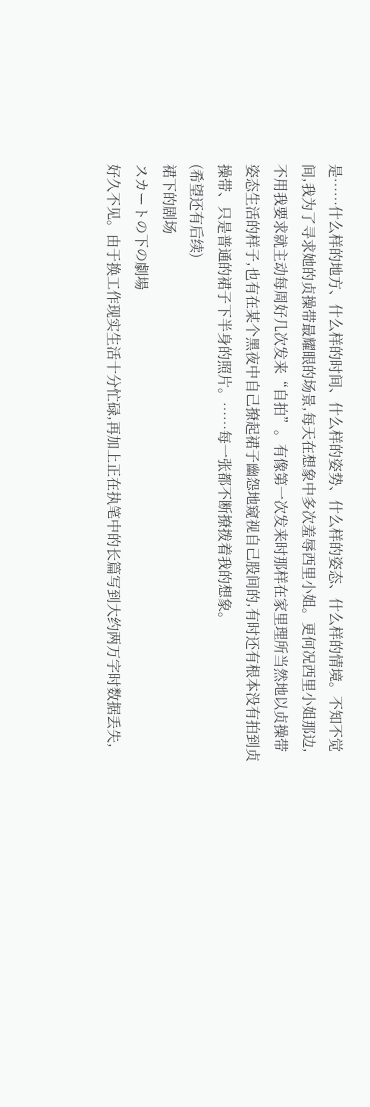是……什么样的地方、什么样的时间、什么样的姿势、什么样的姿态、什么样的情境。不知不觉间,我为了寻求她的贞操带最耀眼的场景,每天在想象中多次羞辱西里小姐。更何况西里小姐那边,不用我要求就主动每周好几次发来“自拍”。有像第一次发来时那样在家里理所当然地以贞操带姿态生活的样子,也有在某个黑夜中自己撩起裙子幽怨地窥视自己股间的,有时还有根本没有拍到贞操带、只是普通的裙子下半身的照片。……每一张都不断撩拨着我的想象。
(希望还有后续)
裙下的剧场
スカートの下の劇場
好久不见。由于换工作现实生活十分忙碌,再加上正在执笔中的长篇写到大约两万字时数据丢失,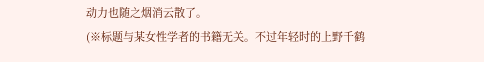动力也随之烟消云散了。
(※标题与某女性学者的书籍无关。不过年轻时的上野千鹤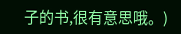子的书,很有意思哦。)